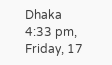Dhaka 4:33 pm, Friday, 17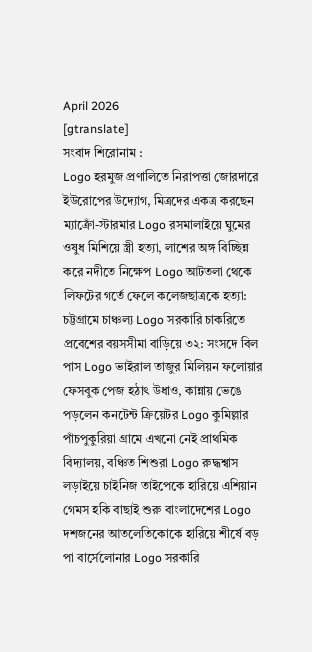April 2026
[gtranslate]
সংবাদ শিরোনাম :
Logo হরমুজ প্রণালিতে নিরাপত্তা জোরদারে ইউরোপের উদ্যোগ, মিত্রদের একত্র করছেন ম্যাক্রোঁ-স্টারমার Logo রসমালাইয়ে ঘুমের ওষুধ মিশিয়ে স্ত্রী হত্যা, লাশের অঙ্গ বিচ্ছিন্ন করে নদীতে নিক্ষেপ Logo আটতলা থেকে লিফটের গর্তে ফেলে কলেজছাত্রকে হত্যা: চট্টগ্রামে চাঞ্চল্য Logo সরকারি চাকরিতে প্রবেশের বয়সসীমা বাড়িয়ে ৩২: সংসদে বিল পাস Logo ভাইরাল তাজুর মিলিয়ন ফলোয়ার ফেসবুক পেজ হঠাৎ উধাও, কান্নায় ভেঙে পড়লেন কনটেন্ট ক্রিয়েটর Logo কুমিল্লার পাঁচপুকুরিয়া গ্রামে এখনো নেই প্রাথমিক বিদ্যালয়, বঞ্চিত শিশুরা Logo রুদ্ধশ্বাস লড়াইয়ে চাইনিজ তাইপেকে হারিয়ে এশিয়ান গেমস হকি বাছাই শুরু বাংলাদেশের Logo দশজনের আতলেতিকোকে হারিয়ে শীর্ষে বড় পা বার্সেলোনার Logo সরকারি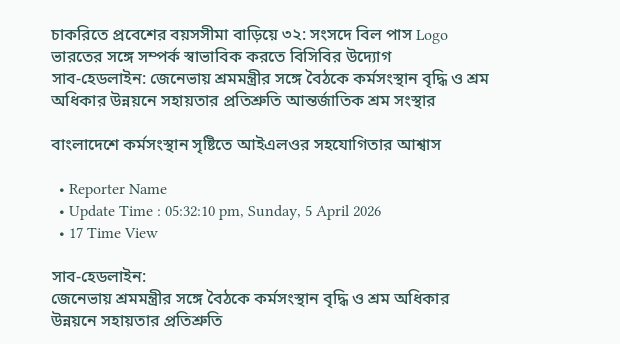চাকরিতে প্রবেশের বয়সসীমা বাড়িয়ে ৩২: সংসদে বিল পাস Logo ভারতের সঙ্গে সম্পর্ক স্বাভাবিক করতে বিসিবির উদ্যোগ
সাব-হেডলাইন: জেনেভায় শ্রমমন্ত্রীর সঙ্গে বৈঠকে কর্মসংস্থান বৃদ্ধি ও শ্রম অধিকার উন্নয়নে সহায়তার প্রতিশ্রুতি আন্তর্জাতিক শ্রম সংস্থার

বাংলাদেশে কর্মসংস্থান সৃষ্টিতে আইএলওর সহযোগিতার আশ্বাস

  • Reporter Name
  • Update Time : 05:32:10 pm, Sunday, 5 April 2026
  • 17 Time View

সাব-হেডলাইন:
জেনেভায় শ্রমমন্ত্রীর সঙ্গে বৈঠকে কর্মসংস্থান বৃদ্ধি ও শ্রম অধিকার উন্নয়নে সহায়তার প্রতিশ্রুতি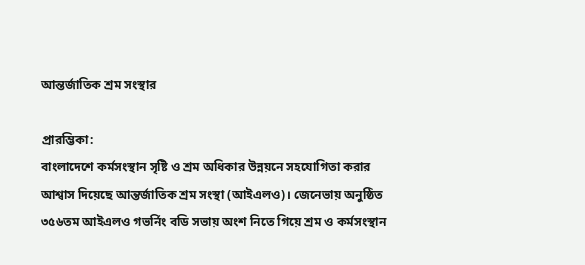আন্তর্জাতিক শ্রম সংস্থার

প্রারম্ভিকা:
বাংলাদেশে কর্মসংস্থান সৃষ্টি ও শ্রম অধিকার উন্নয়নে সহযোগিতা করার আশ্বাস দিয়েছে আন্তর্জাতিক শ্রম সংস্থা (আইএলও)। জেনেভায় অনুষ্ঠিত ৩৫৬তম আইএলও গভর্নিং বডি সভায় অংশ নিতে গিয়ে শ্রম ও কর্মসংস্থান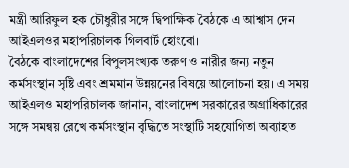মন্ত্রী আরিফুল হক চৌধুরীর সঙ্গে দ্বিপাক্ষিক বৈঠকে এ আশ্বাস দেন আইএলওর মহাপরিচালক গিলবার্ট হোংবো।
বৈঠকে বাংলাদেশের বিপুলসংখ্যক তরুণ ও নারীর জন্য নতুন কর্মসংস্থান সৃষ্টি এবং শ্রমমান উন্নয়নের বিষয়ে আলোচনা হয়। এ সময় আইএলও মহাপরিচালক জানান, বাংলাদেশ সরকারের অগ্রাধিকারের সঙ্গে সমন্বয় রেখে কর্মসংস্থান বৃদ্ধিতে সংস্থাটি সহযোগিতা অব্যাহত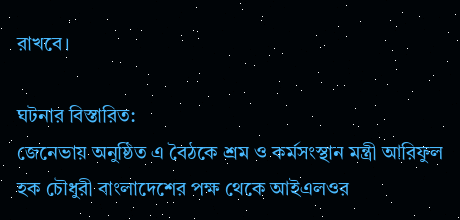রাখবে।

ঘটনার বিস্তারিত:
জেনেভায় অনুষ্ঠিত এ বৈঠকে শ্রম ও কর্মসংস্থান মন্ত্রী আরিফুল হক চৌধুরী বাংলাদেশের পক্ষ থেকে আইএলওর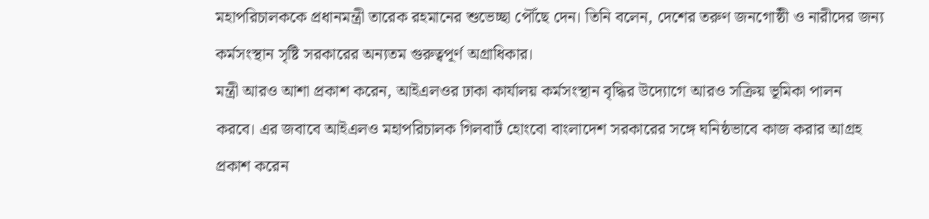মহাপরিচালককে প্রধানমন্ত্রী তারেক রহমানের শুভেচ্ছা পৌঁছে দেন। তিনি বলেন, দেশের তরুণ জনগোষ্ঠী ও নারীদের জন্য কর্মসংস্থান সৃষ্টি সরকারের অন্যতম গুরুত্বপূর্ণ অগ্রাধিকার।
মন্ত্রী আরও আশা প্রকাশ করেন, আইএলওর ঢাকা কার্যালয় কর্মসংস্থান বৃদ্ধির উদ্যোগে আরও সক্রিয় ভূমিকা পালন করবে। এর জবাবে আইএলও মহাপরিচালক গিলবার্ট হোংবো বাংলাদেশ সরকারের সঙ্গে ঘনিষ্ঠভাবে কাজ করার আগ্রহ প্রকাশ করেন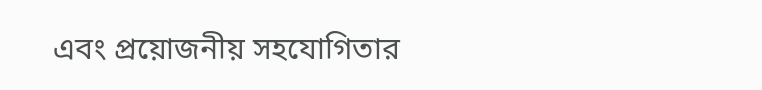এবং প্রয়োজনীয় সহযোগিতার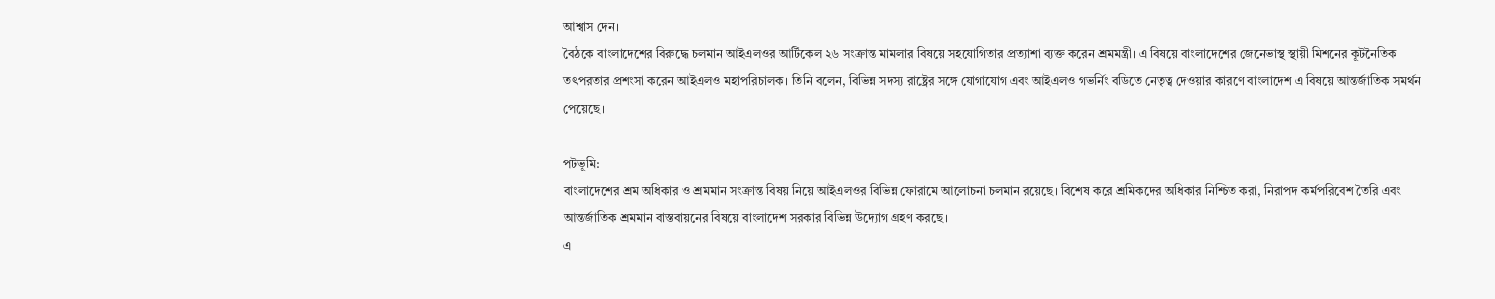আশ্বাস দেন।
বৈঠকে বাংলাদেশের বিরুদ্ধে চলমান আইএলওর আর্টিকেল ২৬ সংক্রান্ত মামলার বিষয়ে সহযোগিতার প্রত্যাশা ব্যক্ত করেন শ্রমমন্ত্রী। এ বিষয়ে বাংলাদেশের জেনেভাস্থ স্থায়ী মিশনের কূটনৈতিক তৎপরতার প্রশংসা করেন আইএলও মহাপরিচালক। তিনি বলেন, বিভিন্ন সদস্য রাষ্ট্রের সঙ্গে যোগাযোগ এবং আইএলও গভর্নিং বডিতে নেতৃত্ব দেওয়ার কারণে বাংলাদেশ এ বিষয়ে আন্তর্জাতিক সমর্থন পেয়েছে।

পটভূমি:
বাংলাদেশের শ্রম অধিকার ও শ্রমমান সংক্রান্ত বিষয় নিয়ে আইএলওর বিভিন্ন ফোরামে আলোচনা চলমান রয়েছে। বিশেষ করে শ্রমিকদের অধিকার নিশ্চিত করা, নিরাপদ কর্মপরিবেশ তৈরি এবং আন্তর্জাতিক শ্রমমান বাস্তবায়নের বিষয়ে বাংলাদেশ সরকার বিভিন্ন উদ্যোগ গ্রহণ করছে।
এ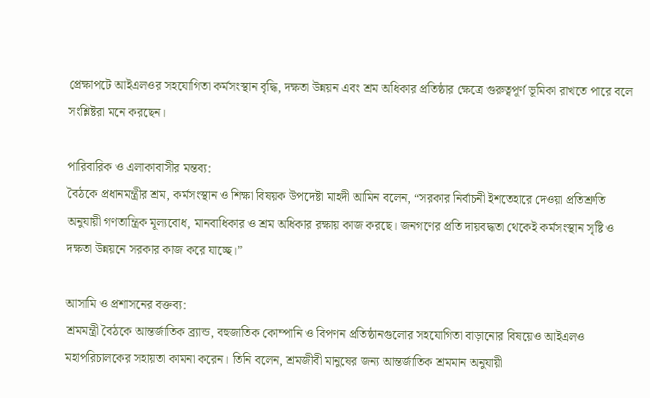প্রেক্ষাপটে আইএলওর সহযোগিতা কর্মসংস্থান বৃদ্ধি, দক্ষতা উন্নয়ন এবং শ্রম অধিকার প্রতিষ্ঠার ক্ষেত্রে গুরুত্বপূর্ণ ভূমিকা রাখতে পারে বলে সংশ্লিষ্টরা মনে করছেন।

পারিবারিক ও এলাকাবাসীর মন্তব্য:
বৈঠকে প্রধানমন্ত্রীর শ্রম, কর্মসংস্থান ও শিক্ষা বিষয়ক উপদেষ্টা মাহদী আমিন বলেন, “সরকার নির্বাচনী ইশতেহারে দেওয়া প্রতিশ্রুতি অনুযায়ী গণতান্ত্রিক মূল্যবোধ, মানবাধিকার ও শ্রম অধিকার রক্ষায় কাজ করছে। জনগণের প্রতি দায়বদ্ধতা থেকেই কর্মসংস্থান সৃষ্টি ও দক্ষতা উন্নয়নে সরকার কাজ করে যাচ্ছে।”

আসামি ও প্রশাসনের বক্তব্য:
শ্রমমন্ত্রী বৈঠকে আন্তর্জাতিক ব্র্যান্ড, বহুজাতিক কোম্পানি ও বিপণন প্রতিষ্ঠানগুলোর সহযোগিতা বাড়ানোর বিষয়েও আইএলও মহাপরিচালকের সহায়তা কামনা করেন। তিনি বলেন, শ্রমজীবী মানুষের জন্য আন্তর্জাতিক শ্রমমান অনুযায়ী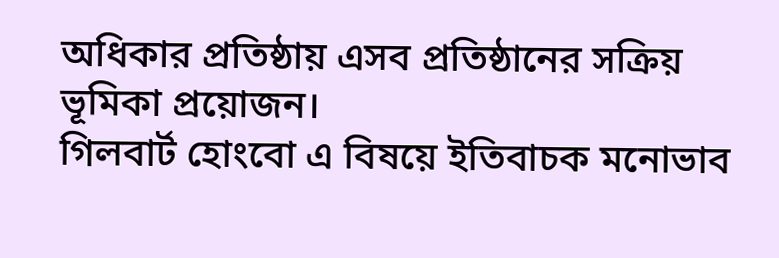অধিকার প্রতিষ্ঠায় এসব প্রতিষ্ঠানের সক্রিয় ভূমিকা প্রয়োজন।
গিলবার্ট হোংবো এ বিষয়ে ইতিবাচক মনোভাব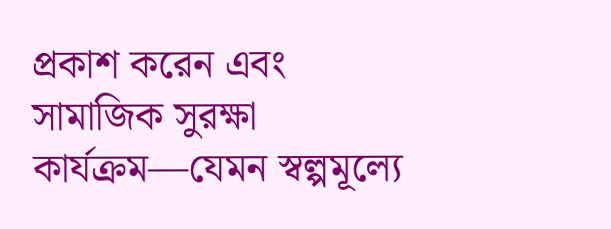প্রকাশ করেন এবং সামাজিক সুরক্ষা কার্যক্রম—যেমন স্বল্পমূল্যে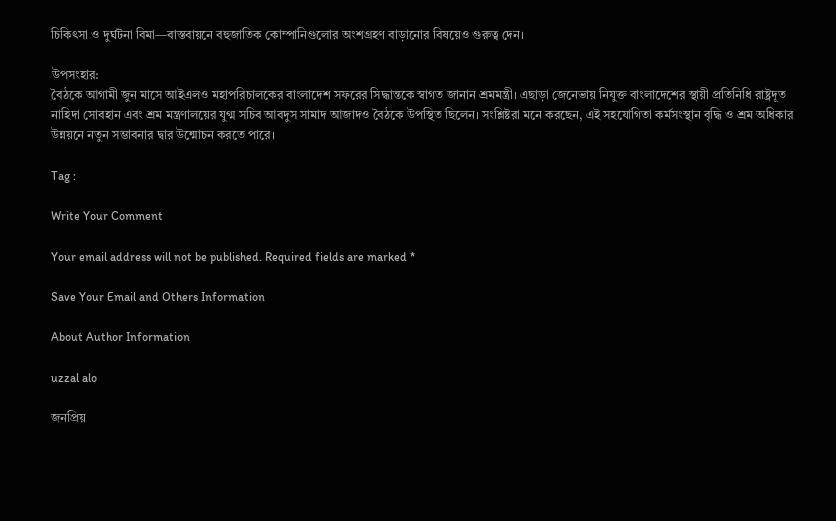চিকিৎসা ও দুর্ঘটনা বিমা—বাস্তবায়নে বহুজাতিক কোম্পানিগুলোর অংশগ্রহণ বাড়ানোর বিষয়েও গুরুত্ব দেন।

উপসংহার:
বৈঠকে আগামী জুন মাসে আইএলও মহাপরিচালকের বাংলাদেশ সফরের সিদ্ধান্তকে স্বাগত জানান শ্রমমন্ত্রী। এছাড়া জেনেভায় নিযুক্ত বাংলাদেশের স্থায়ী প্রতিনিধি রাষ্ট্রদূত নাহিদা সোবহান এবং শ্রম মন্ত্রণালয়ের যুগ্ম সচিব আবদুস সামাদ আজাদও বৈঠকে উপস্থিত ছিলেন। সংশ্লিষ্টরা মনে করছেন, এই সহযোগিতা কর্মসংস্থান বৃদ্ধি ও শ্রম অধিকার উন্নয়নে নতুন সম্ভাবনার দ্বার উন্মোচন করতে পারে।

Tag :

Write Your Comment

Your email address will not be published. Required fields are marked *

Save Your Email and Others Information

About Author Information

uzzal alo

জনপ্রিয়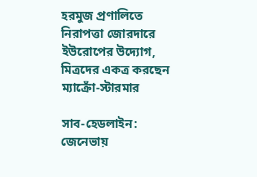হরমুজ প্রণালিতে নিরাপত্তা জোরদারে ইউরোপের উদ্যোগ, মিত্রদের একত্র করছেন ম্যাক্রোঁ-স্টারমার

সাব-হেডলাইন: জেনেভায়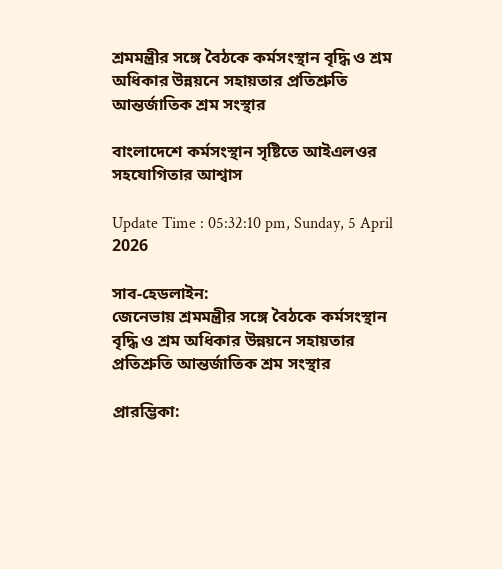শ্রমমন্ত্রীর সঙ্গে বৈঠকে কর্মসংস্থান বৃদ্ধি ও শ্রম অধিকার উন্নয়নে সহায়তার প্রতিশ্রুতি আন্তর্জাতিক শ্রম সংস্থার

বাংলাদেশে কর্মসংস্থান সৃষ্টিতে আইএলওর সহযোগিতার আশ্বাস

Update Time : 05:32:10 pm, Sunday, 5 April 2026

সাব-হেডলাইন:
জেনেভায় শ্রমমন্ত্রীর সঙ্গে বৈঠকে কর্মসংস্থান বৃদ্ধি ও শ্রম অধিকার উন্নয়নে সহায়তার প্রতিশ্রুতি আন্তর্জাতিক শ্রম সংস্থার

প্রারম্ভিকা: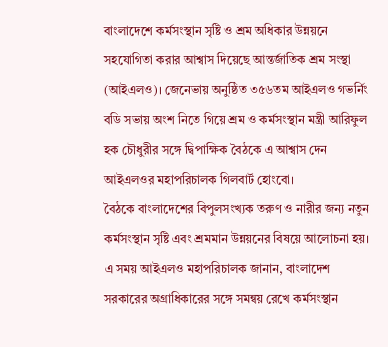বাংলাদেশে কর্মসংস্থান সৃষ্টি ও শ্রম অধিকার উন্নয়নে সহযোগিতা করার আশ্বাস দিয়েছে আন্তর্জাতিক শ্রম সংস্থা (আইএলও)। জেনেভায় অনুষ্ঠিত ৩৫৬তম আইএলও গভর্নিং বডি সভায় অংশ নিতে গিয়ে শ্রম ও কর্মসংস্থান মন্ত্রী আরিফুল হক চৌধুরীর সঙ্গে দ্বিপাক্ষিক বৈঠকে এ আশ্বাস দেন আইএলওর মহাপরিচালক গিলবার্ট হোংবো।
বৈঠকে বাংলাদেশের বিপুলসংখ্যক তরুণ ও নারীর জন্য নতুন কর্মসংস্থান সৃষ্টি এবং শ্রমমান উন্নয়নের বিষয়ে আলোচনা হয়। এ সময় আইএলও মহাপরিচালক জানান, বাংলাদেশ সরকারের অগ্রাধিকারের সঙ্গে সমন্বয় রেখে কর্মসংস্থান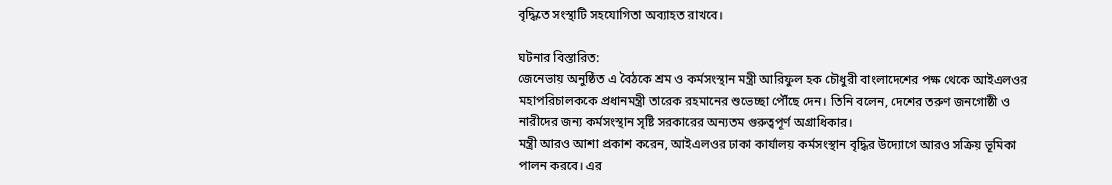বৃদ্ধিতে সংস্থাটি সহযোগিতা অব্যাহত রাখবে।

ঘটনার বিস্তারিত:
জেনেভায় অনুষ্ঠিত এ বৈঠকে শ্রম ও কর্মসংস্থান মন্ত্রী আরিফুল হক চৌধুরী বাংলাদেশের পক্ষ থেকে আইএলওর মহাপরিচালককে প্রধানমন্ত্রী তারেক রহমানের শুভেচ্ছা পৌঁছে দেন। তিনি বলেন, দেশের তরুণ জনগোষ্ঠী ও নারীদের জন্য কর্মসংস্থান সৃষ্টি সরকারের অন্যতম গুরুত্বপূর্ণ অগ্রাধিকার।
মন্ত্রী আরও আশা প্রকাশ করেন, আইএলওর ঢাকা কার্যালয় কর্মসংস্থান বৃদ্ধির উদ্যোগে আরও সক্রিয় ভূমিকা পালন করবে। এর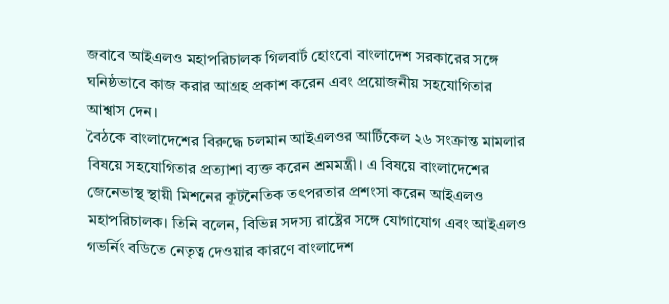জবাবে আইএলও মহাপরিচালক গিলবার্ট হোংবো বাংলাদেশ সরকারের সঙ্গে ঘনিষ্ঠভাবে কাজ করার আগ্রহ প্রকাশ করেন এবং প্রয়োজনীয় সহযোগিতার আশ্বাস দেন।
বৈঠকে বাংলাদেশের বিরুদ্ধে চলমান আইএলওর আর্টিকেল ২৬ সংক্রান্ত মামলার বিষয়ে সহযোগিতার প্রত্যাশা ব্যক্ত করেন শ্রমমন্ত্রী। এ বিষয়ে বাংলাদেশের জেনেভাস্থ স্থায়ী মিশনের কূটনৈতিক তৎপরতার প্রশংসা করেন আইএলও মহাপরিচালক। তিনি বলেন, বিভিন্ন সদস্য রাষ্ট্রের সঙ্গে যোগাযোগ এবং আইএলও গভর্নিং বডিতে নেতৃত্ব দেওয়ার কারণে বাংলাদেশ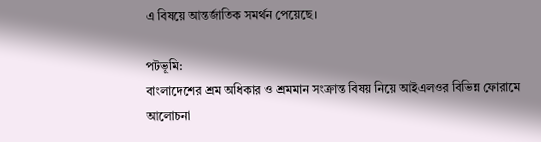এ বিষয়ে আন্তর্জাতিক সমর্থন পেয়েছে।

পটভূমি:
বাংলাদেশের শ্রম অধিকার ও শ্রমমান সংক্রান্ত বিষয় নিয়ে আইএলওর বিভিন্ন ফোরামে আলোচনা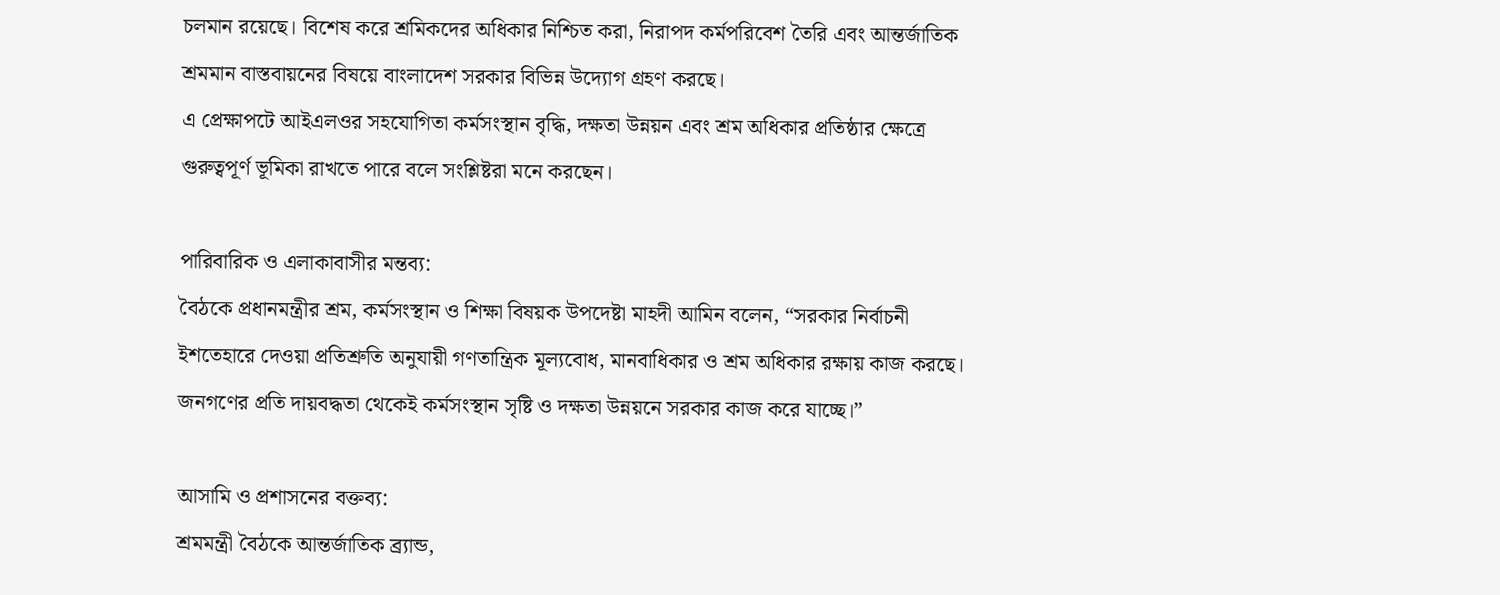চলমান রয়েছে। বিশেষ করে শ্রমিকদের অধিকার নিশ্চিত করা, নিরাপদ কর্মপরিবেশ তৈরি এবং আন্তর্জাতিক শ্রমমান বাস্তবায়নের বিষয়ে বাংলাদেশ সরকার বিভিন্ন উদ্যোগ গ্রহণ করছে।
এ প্রেক্ষাপটে আইএলওর সহযোগিতা কর্মসংস্থান বৃদ্ধি, দক্ষতা উন্নয়ন এবং শ্রম অধিকার প্রতিষ্ঠার ক্ষেত্রে গুরুত্বপূর্ণ ভূমিকা রাখতে পারে বলে সংশ্লিষ্টরা মনে করছেন।

পারিবারিক ও এলাকাবাসীর মন্তব্য:
বৈঠকে প্রধানমন্ত্রীর শ্রম, কর্মসংস্থান ও শিক্ষা বিষয়ক উপদেষ্টা মাহদী আমিন বলেন, “সরকার নির্বাচনী ইশতেহারে দেওয়া প্রতিশ্রুতি অনুযায়ী গণতান্ত্রিক মূল্যবোধ, মানবাধিকার ও শ্রম অধিকার রক্ষায় কাজ করছে। জনগণের প্রতি দায়বদ্ধতা থেকেই কর্মসংস্থান সৃষ্টি ও দক্ষতা উন্নয়নে সরকার কাজ করে যাচ্ছে।”

আসামি ও প্রশাসনের বক্তব্য:
শ্রমমন্ত্রী বৈঠকে আন্তর্জাতিক ব্র্যান্ড,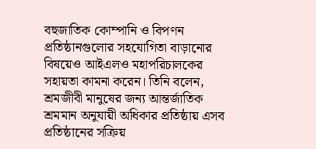বহুজাতিক কোম্পানি ও বিপণন প্রতিষ্ঠানগুলোর সহযোগিতা বাড়ানোর বিষয়েও আইএলও মহাপরিচালকের সহায়তা কামনা করেন। তিনি বলেন, শ্রমজীবী মানুষের জন্য আন্তর্জাতিক শ্রমমান অনুযায়ী অধিকার প্রতিষ্ঠায় এসব প্রতিষ্ঠানের সক্রিয়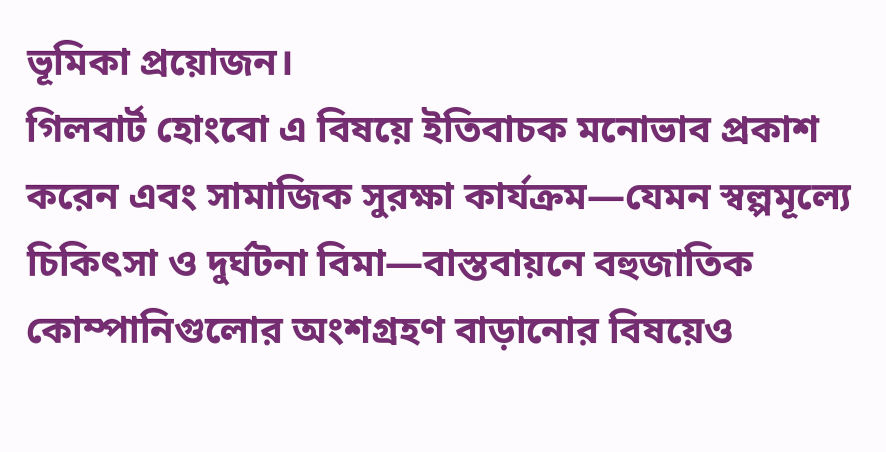ভূমিকা প্রয়োজন।
গিলবার্ট হোংবো এ বিষয়ে ইতিবাচক মনোভাব প্রকাশ করেন এবং সামাজিক সুরক্ষা কার্যক্রম—যেমন স্বল্পমূল্যে চিকিৎসা ও দুর্ঘটনা বিমা—বাস্তবায়নে বহুজাতিক কোম্পানিগুলোর অংশগ্রহণ বাড়ানোর বিষয়েও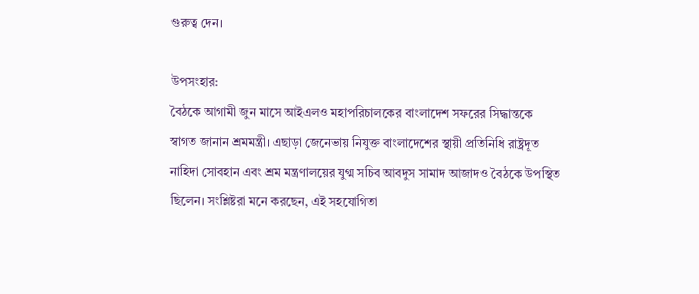গুরুত্ব দেন।

উপসংহার:
বৈঠকে আগামী জুন মাসে আইএলও মহাপরিচালকের বাংলাদেশ সফরের সিদ্ধান্তকে স্বাগত জানান শ্রমমন্ত্রী। এছাড়া জেনেভায় নিযুক্ত বাংলাদেশের স্থায়ী প্রতিনিধি রাষ্ট্রদূত নাহিদা সোবহান এবং শ্রম মন্ত্রণালয়ের যুগ্ম সচিব আবদুস সামাদ আজাদও বৈঠকে উপস্থিত ছিলেন। সংশ্লিষ্টরা মনে করছেন, এই সহযোগিতা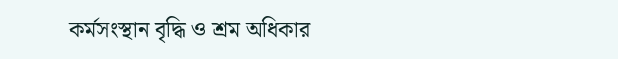কর্মসংস্থান বৃদ্ধি ও শ্রম অধিকার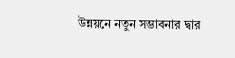উন্নয়নে নতুন সম্ভাবনার দ্বার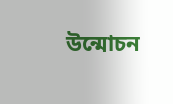উন্মোচন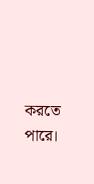করতে পারে।